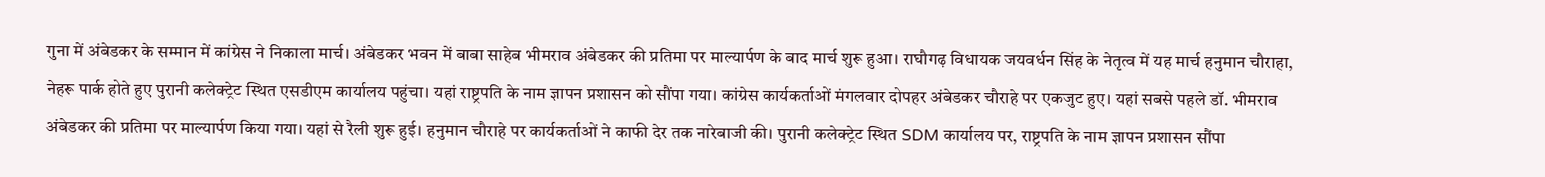गुना में अंबेडकर के सम्मान में कांग्रेस ने निकाला मार्च। अंबेडकर भवन में बाबा साहेब भीमराव अंबेडकर की प्रतिमा पर माल्यार्पण के बाद मार्च शुरू हुआ। राघौगढ़ विधायक जयवर्धन सिंह के नेतृत्व में यह मार्च हनुमान चौराहा, नेहरू पार्क होते हुए पुरानी कलेक्ट्रेट स्थित एसडीएम कार्यालय पहुंचा। यहां राष्ट्रपति के नाम ज्ञापन प्रशासन को सौंपा गया। कांग्रेस कार्यकर्ताओं मंगलवार दोपहर अंबेडकर चौराहे पर एकजुट हुए। यहां सबसे पहले डॉ. भीमराव अंबेडकर की प्रतिमा पर माल्यार्पण किया गया। यहां से रैली शुरू हुई। हनुमान चौराहे पर कार्यकर्ताओं ने काफी देर तक नारेबाजी की। पुरानी कलेक्ट्रेट स्थित SDM कार्यालय पर, राष्ट्रपति के नाम ज्ञापन प्रशासन सौंपा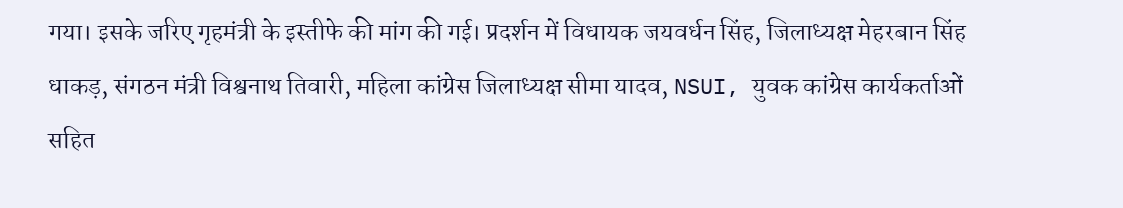गया। इसके जरिए गृहमंत्री के इस्तीफे की मांग की गई। प्रदर्शन में विधायक जयवर्धन सिंह, जिलाध्यक्ष मेहरबान सिंह धाकड़, संगठन मंत्री विश्वनाथ तिवारी, महिला कांग्रेस जिलाध्यक्ष सीमा यादव, NSUI, युवक कांग्रेस कार्यकर्ताओं सहित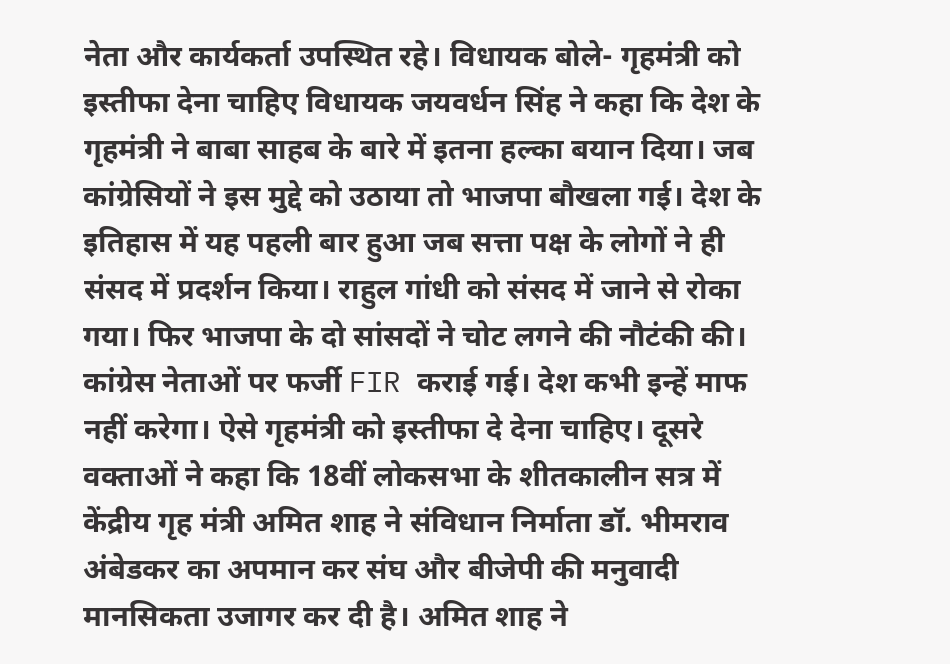नेता और कार्यकर्ता उपस्थित रहे। विधायक बोले- गृहमंत्री को इस्तीफा देना चाहिए विधायक जयवर्धन सिंह ने कहा कि देश के गृहमंत्री ने बाबा साहब के बारे में इतना हल्का बयान दिया। जब कांग्रेसियों ने इस मुद्दे को उठाया तो भाजपा बौखला गई। देश के इतिहास में यह पहली बार हुआ जब सत्ता पक्ष के लोगों ने ही संसद में प्रदर्शन किया। राहुल गांधी को संसद में जाने से रोका गया। फिर भाजपा के दो सांसदों ने चोट लगने की नौटंकी की। कांग्रेस नेताओं पर फर्जी FIR कराई गई। देश कभी इन्हें माफ नहीं करेगा। ऐसे गृहमंत्री को इस्तीफा दे देना चाहिए। दूसरे वक्ताओं ने कहा कि 18वीं लोकसभा के शीतकालीन सत्र में केंद्रीय गृह मंत्री अमित शाह ने संविधान निर्माता डॉ. भीमराव अंबेडकर का अपमान कर संघ और बीजेपी की मनुवादी मानसिकता उजागर कर दी है। अमित शाह ने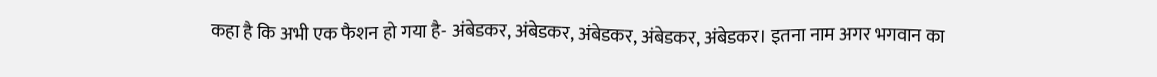कहा है कि अभी एक फैशन हो गया है- अंबेडकर, अंबेडकर, अंबेडकर, अंबेडकर, अंबेडकर। इतना नाम अगर भगवान का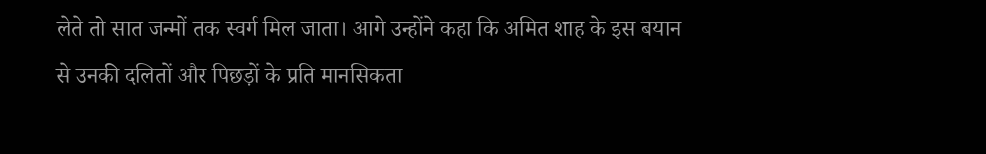लेते तो सात जन्मों तक स्वर्ग मिल जाता। आगे उन्होंने कहा कि अमित शाह के इस बयान से उनकी दलितों और पिछड़ों के प्रति मानसिकता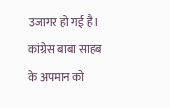उजागर हो गई है। कांग्रेस बाबा साहब के अपमान को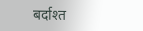बर्दाश्त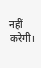नहीं करेगी।